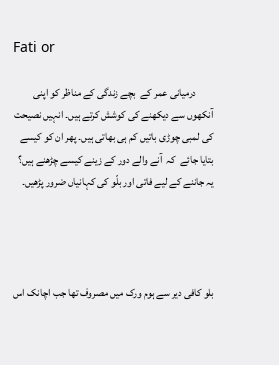Fati or

        درمیانی عمر کے  بچے زندگی کے مناظر کو اپنی آنکھوں سے دیکھنے کی کوشش کرتے ہیں۔ انہیں نصیحت کی لمبی چوڑی باتیں کم ہی بھاتی ہیں۔ پھر ان کو کیسے بتایا جائے  کہ  آنے والے دور کے زینے کیسے چڑھنے ہیں؟ یہ جاننے کے لیے فاتی اور بلّو کی کہانیاں ضرور پڑھیں۔




بلو کافی دیر سے ہوم ورک میں مصروف تھا جب اچانک اس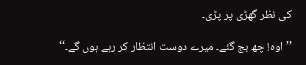کی نظر گھڑی پر پڑی۔

’’اوہ! چھ بج گئے۔ میرے دوست انتظار کر رہے ہوں گے۔‘‘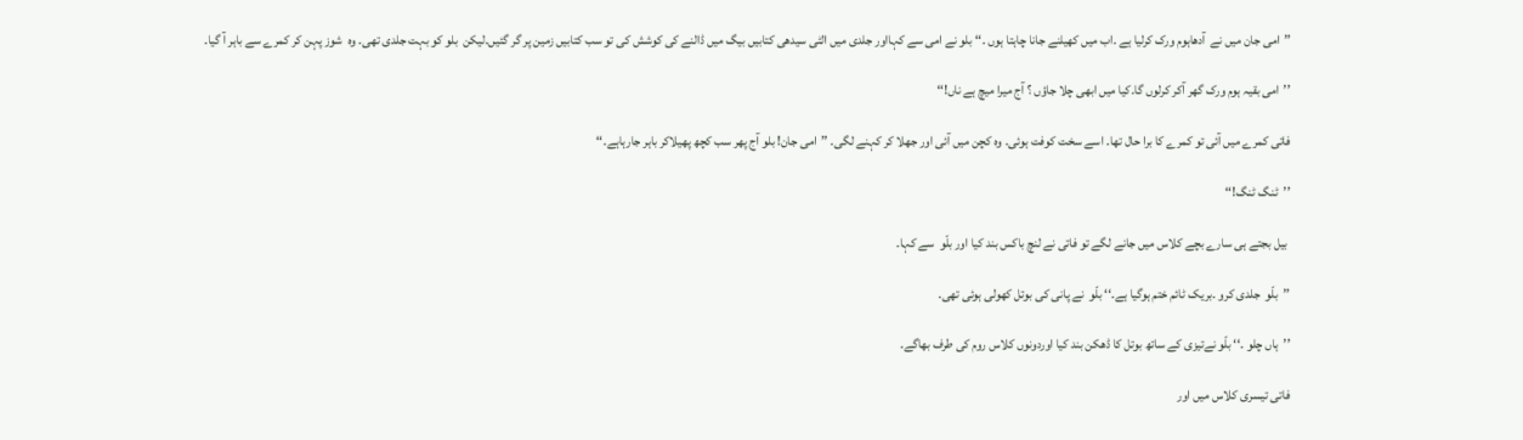’’امی جان میں نے  آدھاہوم ورک کرلیا ہے ۔اب میں کھیلنے جانا چاہتا ہوں ۔‘‘ بلو نے امی سے کہااور جلدی میں الٹی سیدھی کتابیں بیگ میں ڈالنے کی کوشش کی تو سب کتابیں زمین پر گر گئیں۔لیکن  بلو کو بہت جلدی تھی۔ وہ  شوز پہن کر کمرے سے باہر آ گیا۔

’’امی بقیہ ہوم ورک گھر آکر کرلوں گا۔کیا میں ابھی چلا جاؤں ؟ آج میرا میچ ہے ناں!‘‘

فاتی کمرے میں آئی تو کمرے کا برا حال تھا۔ اسے سخت کوفت ہوئی۔ وہ کچن میں آئی اور جھلا کر کہنے لگی۔ ’’امی جان! بلو آج پھر سب کچھ پھیلاکر باہر جارہاہے۔‘‘

’’ٹنگ ٹنگ!‘‘

 بیل بجتے ہی سارے بچے کلاس میں جانے لگے تو فاتی نے لنچ باکس بند کیا اور بلّو  سے کہا۔

’’بلّو  جلدی کرو ۔بریک ٹائم ختم ہوگیا ہے۔‘‘ بلّو  نے پانی کی بوتل کھولی ہوئی تھی۔

’’ہاں چلو ۔‘‘ بلّو نےتیزی کے ساتھ بوتل کا ڈھکن بند کیا اوردونوں کلاس روم کی طرف بھاگے۔

فاتی تیسری کلاس میں اور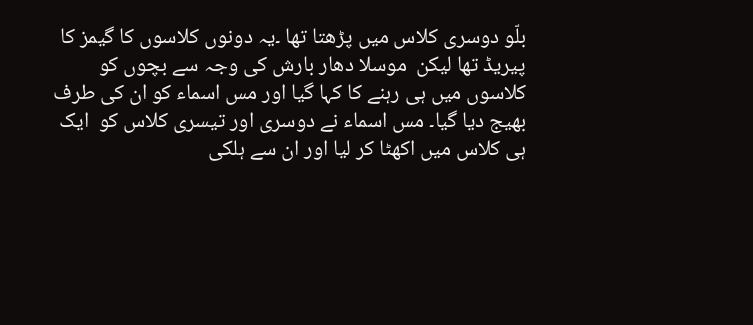بلّو دوسری کلاس میں پڑھتا تھا ۔یہ دونوں کلاسوں کا گیمز کا پیریڈ تھا لیکن  موسلا دھار بارش کی وجہ سے بچوں کو کلاسوں میں ہی رہنے کا کہا گیا اور مس اسماء کو ان کی طرف بھیج دیا گیا۔ مس اسماء نے دوسری اور تیسری کلاس کو  ایک ہی کلاس میں اکھٹا کر لیا اور ان سے ہلکی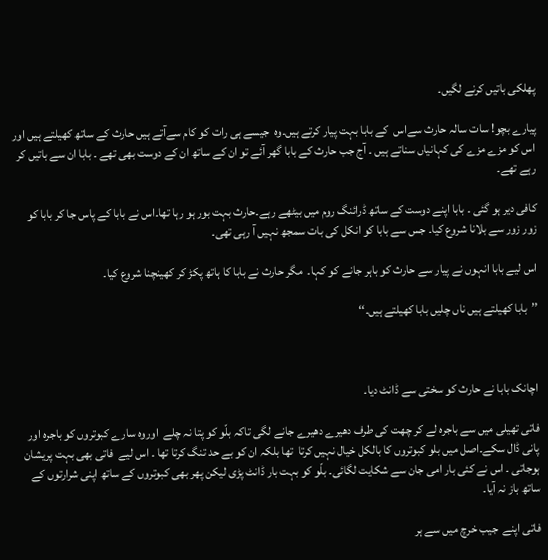پھلکی باتیں کرنے لگیں۔

پیارے بچو! سات سالہ حارث سےاس  کے بابا بہت پیار کرتے ہیں۔وہ  جیسے ہی رات کو کام سےآتے ہیں حارث کے ساتھ کھیلتے ہیں اور اس کو مزے مزے کی کہانیاں سناتے ہیں ۔ آج جب حارث کے بابا گھر آئے تو ان کے ساتھ ان کے دوست بھی تھے ۔ بابا ان سے باتیں کر رہے تھے۔

کافی دیر ہو گئی ۔ بابا اپنے دوست کے ساتھ ڈرائنگ روم میں بیٹھے رہے۔حارث بہت بور ہو رہا تھا۔اس نے بابا کے پاس جا کر بابا کو زور زور سے بلانا شروع کیا۔ جس سے بابا کو انکل کی بات سمجھ نہیں آ رہی تھی۔

اس لیے بابا انہوں نے پیار سے حارث کو باہر جانے کو کہا۔  مگر حارث نے بابا کا ہاتھ پکڑ کر کھینچنا شروع کیا۔

’’بابا کھیلتے ہیں ناں چلیں بابا کھیلتے ہیں۔‘‘



اچانک بابا نے حارث کو سختی سے ڈانٹ دیا۔

فاتی تھیلی میں سے باجرہ لے کر چھت کی طرف دھیرے دھیرے جانے لگی تاکہ بلّو کو پتا نہ چلے  اوروہ سارے کبوتروں کو باجرہ اور پانی ڈال سکے۔اصل میں بلو کبوتروں کا بالکل خیال نہیں کرتا  تھا بلکہ ان کو بے حد تنگ کرتا تھا ۔ اس لیے  فاتی بھی بہت پریشان ہوجاتی ۔ اس نے کئی بار امی جان سے شکایت لگائی۔ بلّو کو بہت بار ڈانٹ پڑی لیکن پھر بھی کبوتروں کے ساتھ اپنی شرارتوں کے ساتھ باز نہ آیا۔

فاتی اپنے  جیب خرچ میں سے ہر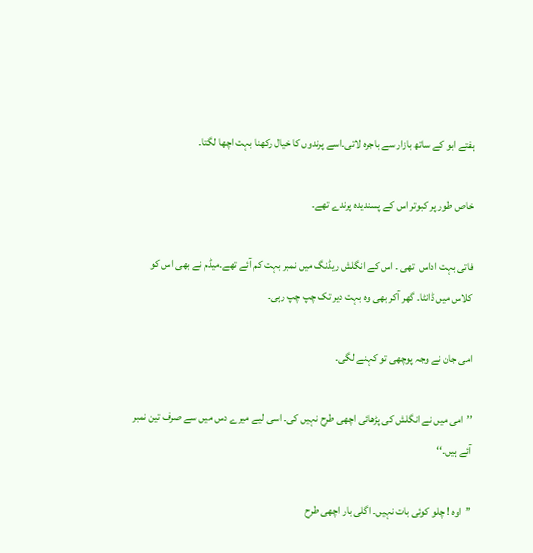ہفتے ابو کے ساتھ بازار سے باجرہ لاتی۔اسے پرندوں کا خیال رکھنا بہت اچھا لگتا۔

خاص طور پر کبوتر اس کے پسندیدہ پرندے تھے۔

فاتی بہت اداس  تھی ۔ اس کے انگلش ریڈنگ میں نمبر بہت کم آئے تھے۔میڈم نے بھی اس کو کلاس میں ڈانٹا۔ گھر آکر بھی وہ بہت دیر تک چپ چپ رہی۔

امی جان نے وجہ پوچھی تو کہنے لگی۔

’’امی میں نے انگلش کی پڑھائی اچھی طرح نہیں کی۔ اسی لیے میرے دس میں سے صرف تین نمبر آئے ہیں۔‘‘

’’اوہ ! چلو کوئی بات نہیں۔ اگلی بار اچھی طرح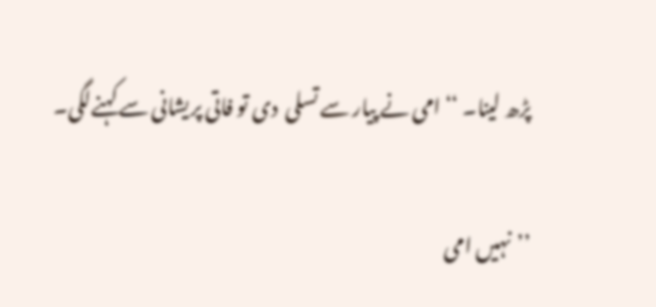پڑھ لینا۔ ‘‘ امی نے پیار سے تسلی  دی تو فاتی پریشانی سے کہنےلگی۔

’’نہیں امی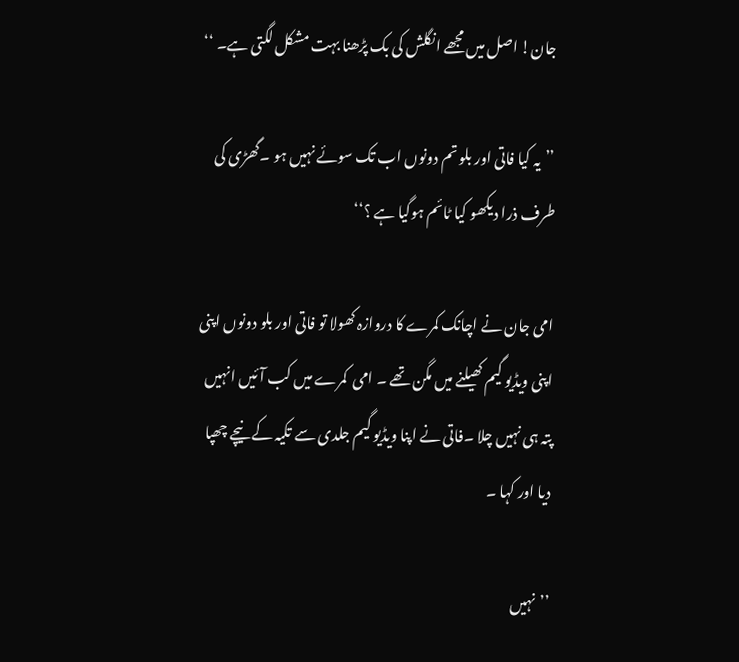جان! اصل میں مجھے انگلش کی بک پڑھنا بہت مشکل لگتی ہے۔ ‘‘

’’یہ کیا فاتی اور بلو تم دونوں اب تک سوئے نہیں ہو ۔گھڑی کی طرف ذرا دیکھو کیا ٹائم ہوگیا ہے ؟‘‘

امی جان نے اچانک کمرے کا دروازہ کھولا تو فاتی اور بلو دونوں اپنی اپنی ویڈیو گیم کھیلنے میں مگن تھے ۔ امی  کمرے میں کب آئیں انہیں پتہ ہی نہیں چلا ۔فاتی نے اپنا ویڈیو گیم جلدی سے تکیہ کے نیچے چھپا دیا اور کہا ۔

’’نہیں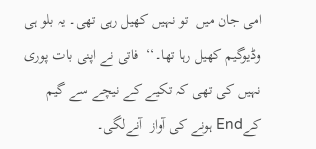امی جان میں  تو نہیں کھیل رہی تھی۔ یہ بلو ہی وڈیوگیم کھیل رہا تھا۔‘‘  فاتی نے اپنی بات پوری نہیں کی تھی کہ تکیے کے نیچے سے گیم کےEnd ہونے کی آواز  آنےلگی۔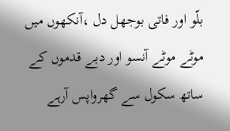بلّو اور فاتی بوجھل دل ،آنکھوں میں موٹے موٹے آنسو اور دبے قدموں کے ساتھ سکول سے گھرواپس آرہے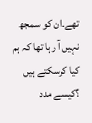تھے۔ان کو سمجھ نہیں آ رہا تھا کہ ہم کیا کرسکتے ہیں ؟کیسے مدد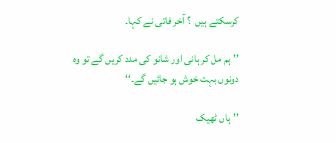کرسکتے ہیں  ؟ آخر فاتی نے کہا۔

’’ہم مل کر ہانی اور شانو کی مدد کریں گے تو وہ دونوں بہت خوش ہو جائیں گے۔‘‘

’’ہاں ٹھیک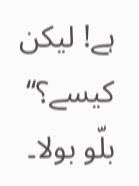ہے! لیکن کیسے؟‘‘ بلّو بولا۔